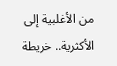من الأغلبية إلى الأكثرية.. خريطة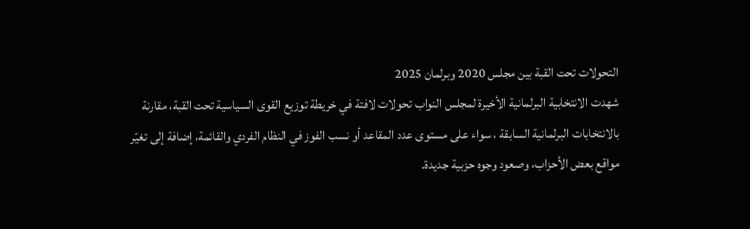التحولات تحت القبة بين مجلس 2020 وبرلمان 2025
شهدت الانتخابية البرلمانية الأخيرة لمجلس النواب تحولات لافتة في خريطة توزيع القوى السياسية تحت القبة، مقارنة بالانتخابات البرلمانية السابقة ، سواء على مستوى عدد المقاعد أو نسب الفوز في النظام الفردي والقائمة، إضافة إلى تغيّر مواقع بعض الأحزاب، وصعود وجوه حزبية جديدة.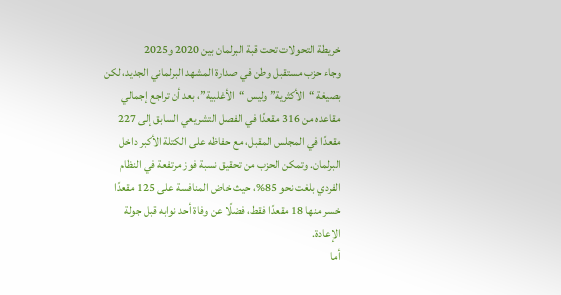خريطة التحولات تحت قبة البرلمان بين 2020 و2025
وجاء حزب مستقبل وطن في صدارة المشهد البرلماني الجديد، لكن بصيغة “الأكثرية” وليس “الأغلبية”، بعد أن تراجع إجمالي مقاعده من 316 مقعدًا في الفصل التشريعي السابق إلى 227 مقعدًا في المجلس المقبل، مع حفاظه على الكتلة الأكبر داخل البرلمان. وتمكن الحزب من تحقيق نسبة فوز مرتفعة في النظام الفردي بلغت نحو 85%، حيث خاض المنافسة على 125 مقعدًا خسر منها 18 مقعدًا فقط، فضلًا عن وفاة أحد نوابه قبل جولة الإعادة.
أما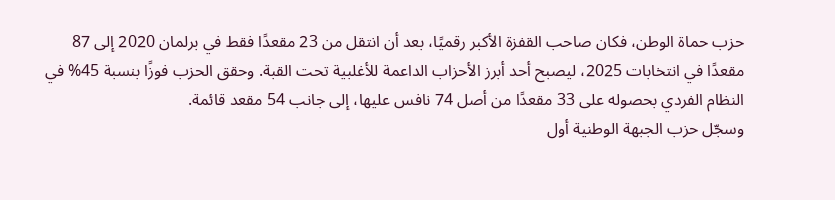حزب حماة الوطن، فكان صاحب القفزة الأكبر رقميًا، بعد أن انتقل من 23 مقعدًا فقط في برلمان 2020 إلى 87 مقعدًا في انتخابات 2025، ليصبح أحد أبرز الأحزاب الداعمة للأغلبية تحت القبة. وحقق الحزب فوزًا بنسبة 45% في النظام الفردي بحصوله على 33 مقعدًا من أصل 74 نافس عليها، إلى جانب 54 مقعد قائمة.
وسجّل حزب الجبهة الوطنية أول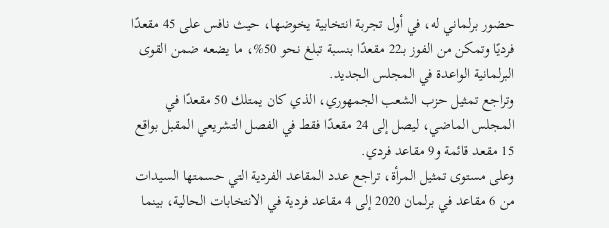حضور برلماني له، في أول تجربة انتخابية يخوضها، حيث نافس على 45 مقعدًا فرديًا وتمكن من الفوز بـ22 مقعدًا بنسبة تبلغ نحو 50%، ما يضعه ضمن القوى البرلمانية الواعدة في المجلس الجديد.
وتراجع تمثيل حزب الشعب الجمهوري، الذي كان يمتلك 50 مقعدًا في المجلس الماضي، ليصل إلى 24 مقعدًا فقط في الفصل التشريعي المقبل بواقع 15 مقعد قائمة و9 مقاعد فردي.
وعلى مستوى تمثيل المرأة، تراجع عدد المقاعد الفردية التي حسمتها السيدات من 6 مقاعد في برلمان 2020 إلى 4 مقاعد فردية في الانتخابات الحالية، بينما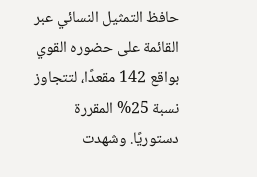حافظ التمثيل النسائي عبر القائمة على حضوره القوي بواقع 142 مقعدًا، لتتجاوز نسبة 25% المقررة دستوريًا. وشهدت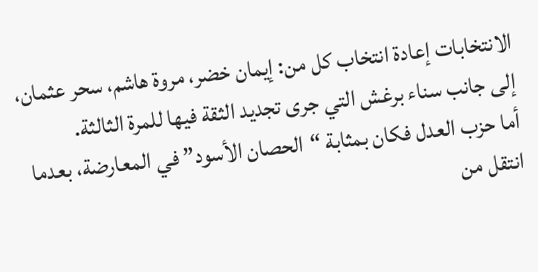الانتخابات إعادة انتخاب كل من: إيمان خضر، مروة هاشم، سحر عثمان، إلى جانب سناء برغش التي جرى تجديد الثقة فيها للمرة الثالثة.
أما حزب العدل فكان بمثابة “الحصان الأسود” في المعارضة، بعدما انتقل من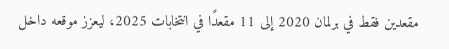مقعدين فقط في برلمان 2020 إلى 11 مقعدًا في انتخابات 2025، ليعزز موقعه داخل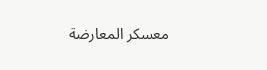معسكر المعارضة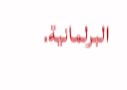البرلمانية.